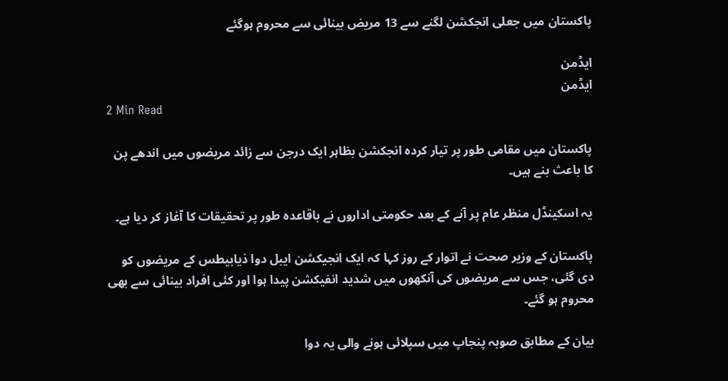پاکستان میں جعلی انجکشن لگنے سے 13 مریض بینائی سے محروم ہوگئے

ایڈمن
ایڈمن
2 Min Read

پاکستان میں مقامی طور پر تیار کردہ انجکشن بظاہر ایک درجن سے زائد مریضوں میں اندھے پن کا باعث بنے ہیں۔

یہ اسکینڈل منظر عام پر آنے کے بعد حکومتی اداروں نے باقاعدہ طور پر تحقیقات کا آغاز کر دیا ہے۔

پاکستان کے وزیر صحت نے اتوار کے روز کہا کہ ایک انجیکشن ایبل دوا ذیابیطس کے مریضوں کو دی گئی، جس سے مریضوں کی آنکھوں میں شدید انفیکشن پیدا ہوا اور کئی افراد بینائی سے بھی محروم ہو گئے۔

بیان کے مطابق صوبہ پنجاپ میں سپلائی ہونے والی یہ دوا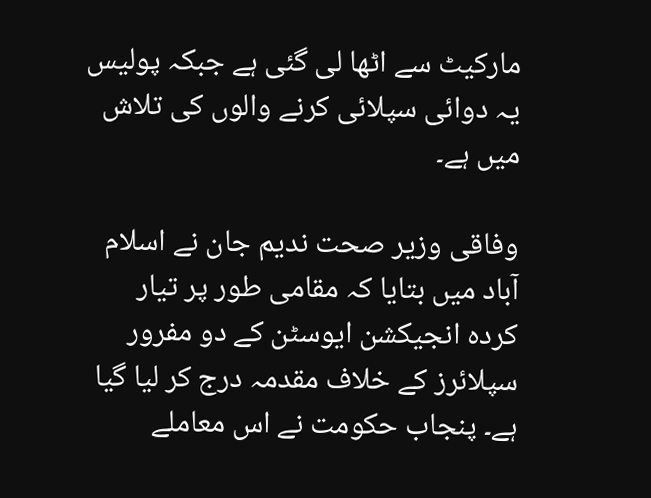مارکیٹ سے اٹھا لی گئی ہے جبکہ پولیس یہ دوائی سپلائی کرنے والوں کی تلاش میں ہے۔

وفاقی وزیر صحت ندیم جان نے اسلام آباد میں بتایا کہ مقامی طور پر تیار کردہ انجیکشن ایوسٹن کے دو مفرور سپلائرز کے خلاف مقدمہ درج کر لیا گیا ہے۔ پنجاب حکومت نے اس معاملے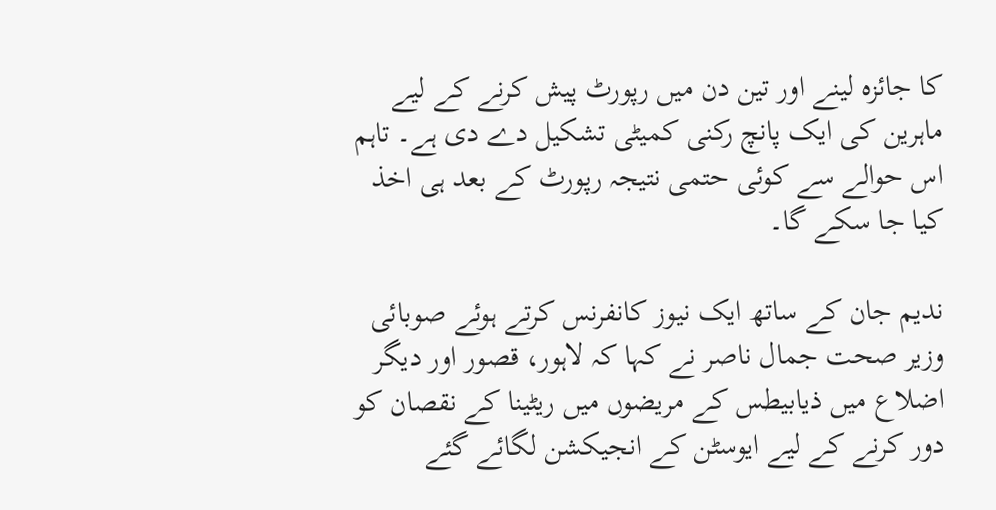کا جائزہ لینے اور تین دن میں رپورٹ پیش کرنے کے لیے ماہرین کی ایک پانچ رکنی کمیٹی تشکیل دے دی ہے۔ تاہم اس حوالے سے کوئی حتمی نتیجہ رپورٹ کے بعد ہی اخذ کیا جا سکے گا۔

ندیم جان کے ساتھ ایک نیوز کانفرنس کرتے ہوئے صوبائی وزیر صحت جمال ناصر نے کہا کہ لاہور، قصور اور دیگر اضلاع میں ذیابیطس کے مریضوں میں ریٹینا کے نقصان کو دور کرنے کے لیے ایوسٹن کے انجیکشن لگائے گئے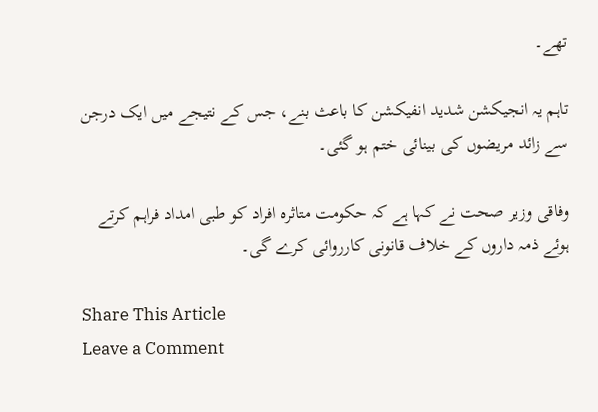تھے۔

تاہم یہ انجیکشن شدید انفیکشن کا باعث بنے، جس کے نتیجے میں ایک درجن سے زائد مریضوں کی بینائی ختم ہو گئی۔

وفاقی وزیر صحت نے کہا ہے کہ حکومت متاثرہ افراد کو طبی امداد فراہم کرتے ہوئے ذمہ داروں کے خلاف قانونی کارروائی کرے گی۔

Share This Article
Leave a Comment